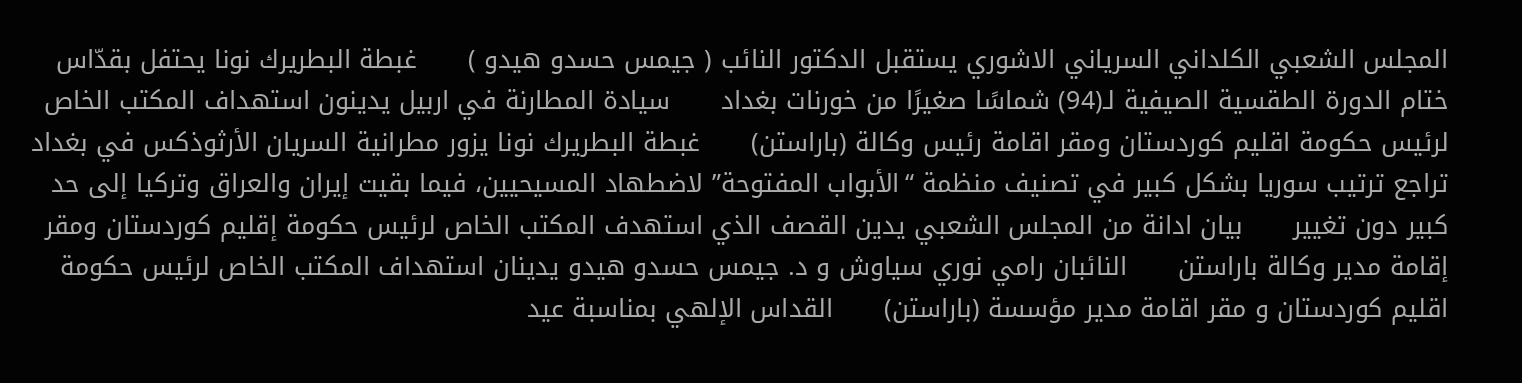المجلس الشعبي الكلداني السرياني الاشوري يستقبل الدكتور النائب ( جيمس حسدو هيدو )      غبطة البطريرك نونا يحتفل بقدّاس ختام الدورة الطقسية الصيفية لـ(94) شماسًا صغيرًا من خورنات بغداد      سيادة المطارنة في اربيل يدينون استهداف المكتب الخاص لرئيس حكومة اقليم كوردستان ومقر اقامة رئيس وكالة (باراستن)      غبطة البطريرك نونا يزور مطرانية السريان الأرثوذكس في بغداد      تراجع ترتيب سوريا بشكل كبير في تصنيف منظمة “الأبواب المفتوحة” لاضطهاد المسيحيين، فيما بقيت إيران والعراق وتركيا إلى حد كبير دون تغيير      بيان ادانة من المجلس الشعبي يدين القصف الذي استهدف المكتب الخاص لرئيس حكومة إقليم كوردستان ومقر إقامة مدير وكالة باراستن      النائبان رامي نوري سياوش و د. جيمس حسدو هيدو يدينان استهداف المكتب الخاص لرئيس حكومة اقليم كوردستان و مقر اقامة مدير مؤسسة (باراستن)      القداس الإلهي بمناسبة عيد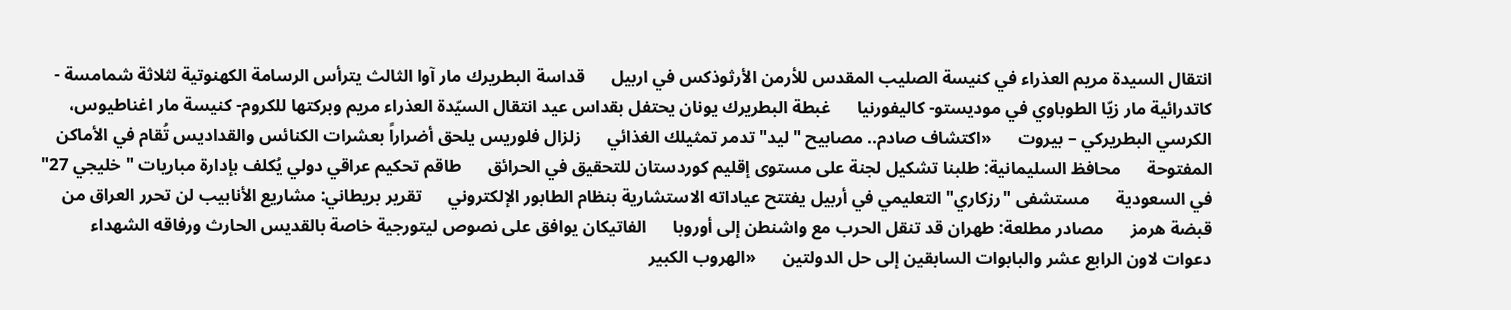انتقال السيدة مريم العذراء في كنيسة الصليب المقدس للأرمن الأرثوذكس في اربيل      قداسة البطريرك مار آوا الثالث يترأس الرسامة الكهنوتية لثلاثة شمامسة - كاتدرائية مار زيّا الطوباوي في موديستو- كاليفورنيا      غبطة البطريرك يونان يحتفل بقداس عيد انتقال السيّدة العذراء مريم وبركتها للكروم- كنيسة مار اغناطيوس، الكرسي البطريركي – بيروت      «اكتشاف صادم.. مصابيح "ليد" تدمر تمثيلك الغذائي      زلزال فلوريس يلحق أضراراً بعشرات الكنائس والقداديس تُقام في الأماكن المفتوحة      محافظ السليمانية: طلبنا تشكيل لجنة على مستوى إقليم كوردستان للتحقيق في الحرائق      طاقم تحكيم عراقي دولي يُكلف بإدارة مباريات "خليجي 27" في السعودية      مستشفى "رزكاري" التعليمي في أربيل يفتتح عياداته الاستشارية بنظام الطابور الإلكتروني      تقرير بريطاني: مشاريع الأنابيب لن تحرر العراق من قبضة هرمز      مصادر مطلعة: طهران قد تنقل الحرب مع واشنطن إلى أوروبا      الفاتيكان يوافق على نصوص ليتورجية خاصة بالقديس الحارث ورفاقه الشهداء      دعوات لاون الرابع عشر والبابوات السابقين إلى حل الدولتين      «الهروب الكبير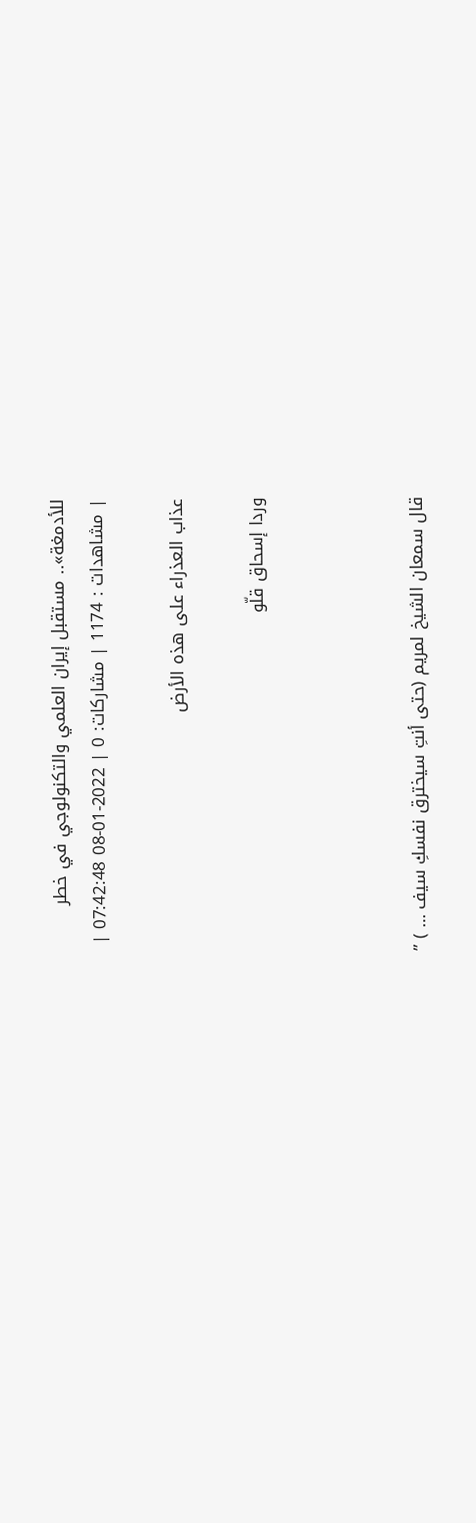للأدمغة».. مستقبل إيران العلمي والتكنولوجي في خطر
| مشاهدات : 1174 | مشاركات: 0 | 2022-01-08 07:42:48 |

عذاب العذراء على هذه الأرض

وردا إسحاق قلّو



قال سمعان الشيخ لمريم (حتى أنتِ سيخترق نفسكِ سيف … ) ”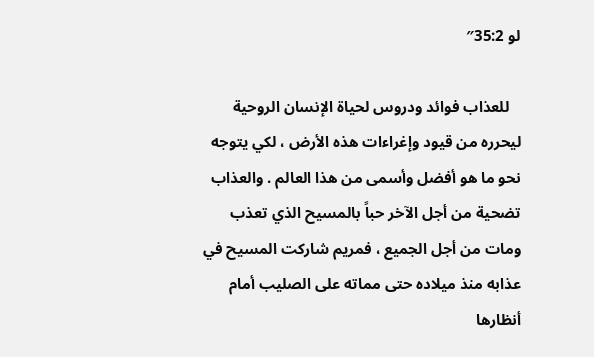لو 35:2″

   للعذاب فوائد ودروس لحياة الإنسان الروحية ليحرره من قيود وإغراءات هذه الأرض ، لكي يتوجه نحو ما هو أفضل وأسمى من هذا العالم . والعذاب تضحية من أجل الآخر حباً بالمسيح الذي تعذب ومات من أجل الجميع ، فمريم شاركت المسيح في عذابه منذ ميلاده حتى مماته على الصليب أمام أنظارها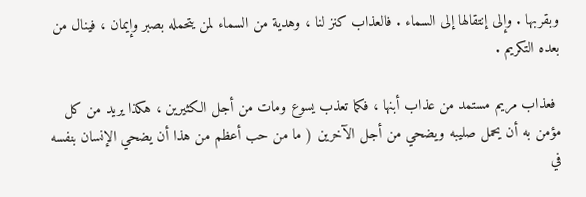وبقربها . وإلى إنتقالها إلى السماء . فالعذاب كنز لنا ، وهدية من السماء لمن يتحمله بصبر وإيمان ، فينال من بعده التكريم .

 فعذاب مريم مستمد من عذاب أبنها ، فكما تعذب يسوع ومات من أجل الكثيرين ، هكذا يريد من كل مؤمن به أن يحمل صليبه ويضحي من أجل الآخرين ( ما من حب أعظم من هذا أن يضحي الإنسان بنفسه في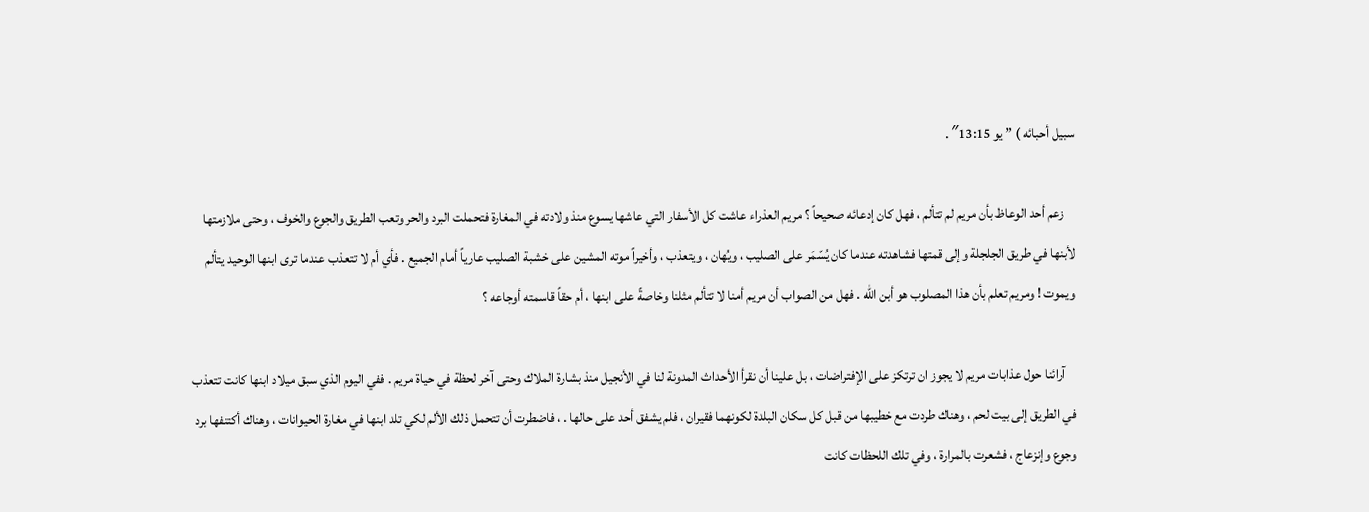سبيل أحبائه ) ” يو 13:15″ .

    زعم أحد الوعاظ بأن مريم لم تتألم ، فهل كان إدعائه صحيحاً ؟ مريم العذراء عاشت كل الأسفار التي عاشها يسوع منذ ولادته في المغارة فتحملت البرد والحر وتعب الطريق والجوع والخوف ، وحتى ملازمتها لأبنها في طريق الجلجلة وإلى قمتها فشاهدته عندما كان يُسّمَر على الصليب ، ويُهان ، ويتعذب ، وأخيراً موته المشين على خشبة الصليب عارياً أمام الجميع . فأي أم لا تتعذب عندما ترى ابنها الوحيد يتألم ويموت ! ومريم تعلم بأن هذا المصلوب هو أبن الله . فهل من الصواب أن مريم أمنا لا تتألم مثلنا وخاصةً على ابنها ، أم حقاً قاسمته أوجاعه ؟

    آرائنا حول عذابات مريم لا يجوز ان ترتكز على الإفتراضات ، بل علينا أن نقرأ الأحداث المدونة لنا في الأنجيل منذ بشارة الملاك وحتى آخر لحظة في حياة مريم . ففي اليوم الذي سبق ميلاد ابنها كانت تتعذب في الطريق إلى بيت لحم ، وهناك طردت مع خطيبها من قبل كل سكان البلدة لكونهما فقيران ، فلم يشفق أحد على حالها . ، فاضطرت أن تتحمل ذلك الألم لكي تلد ابنها في مغارة الحيوانات ، وهناك أكتنفها برد وجوع وإنزعاج ، فشعرت بالمرارة ، وفي تلك اللحظات كانت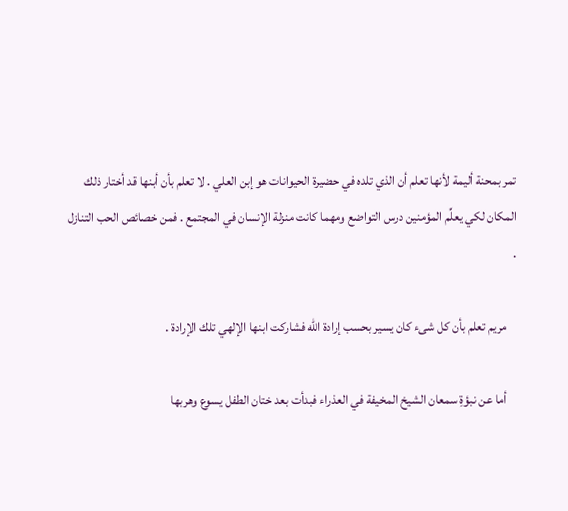تمر بمحنة أليمة لأنها تعلم أن الذي تلده في حضيرة الحيوانات هو إبن العلي . لا تعلم بأن أبنها قد أختار ذلك المكان لكي يعلِّم المؤمنين درس التواضع ومهما كانت منزلة الإنسان في المجتمع . فمن خصائص الحب التنازل .

    مريم تعلم بأن كل شىء كان يسير بحسب إرادة الله فشاركت ابنها الإلهي تلك الإرادة .

    أما عن نبؤةِ سمعان الشيخ المخيفة في العذراء فبدأت بعد ختان الطفل يسوع وهربها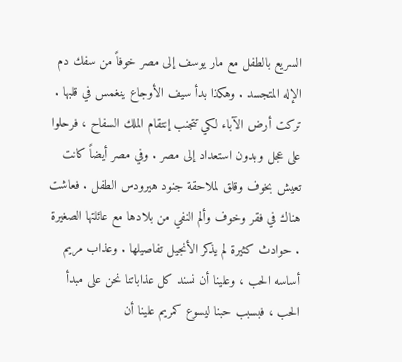السريع بالطفل مع مار يوسف إلى مصر خوفاً من سفك دم الإله المتجسد . وهكذا بدأ سيف الأوجاع ينغمس في قلبها . تركت أرض الآباء لكي تتجنب إنتقام الملك السفاح ، فرحلوا على عجل وبدون استعداد إلى مصر . وفي مصر أيضاً كانت تعيش بخوف وقلق لملاحقة جنود هيرودس الطفل . فعاشت هناك في فقر وخوف وألم النفي من بلادها مع عائلتها الصغيرة . حوادث كثيرة لم يذكر الأنجيل تفاصيلها . وعذاب مريم أساسه الحب ، وعلينا أن نسند كل عذاباتنا نحن على مبدأ الحب ، فبسبب حبنا ليسوع كمريم علينا أن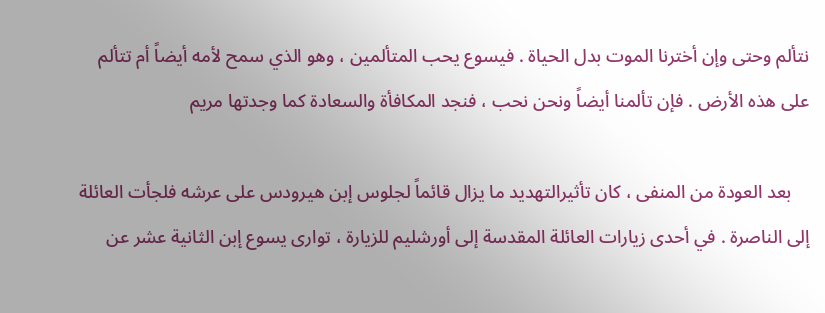نتألم وحتى وإن أخترنا الموت بدل الحياة . فيسوع يحب المتألمين ، وهو الذي سمح لأمه أيضاً أم تتألم على هذه الأرض . فإن تألمنا أيضاً ونحن نحب ، فنجد المكافأة والسعادة كما وجدتها مريم

    بعد العودة من المنفى ، كان تأثيرالتهديد ما يزال قائماً لجلوس إبن هيرودس على عرشه فلجأت العائلة إلى الناصرة . في أحدى زيارات العائلة المقدسة إلى أورشليم للزيارة ، توارى يسوع إبن الثانية عشر عن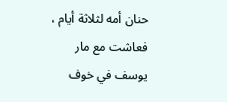حنان أمه لثلاثة أيام ، فعاشت مع مار يوسف في خوف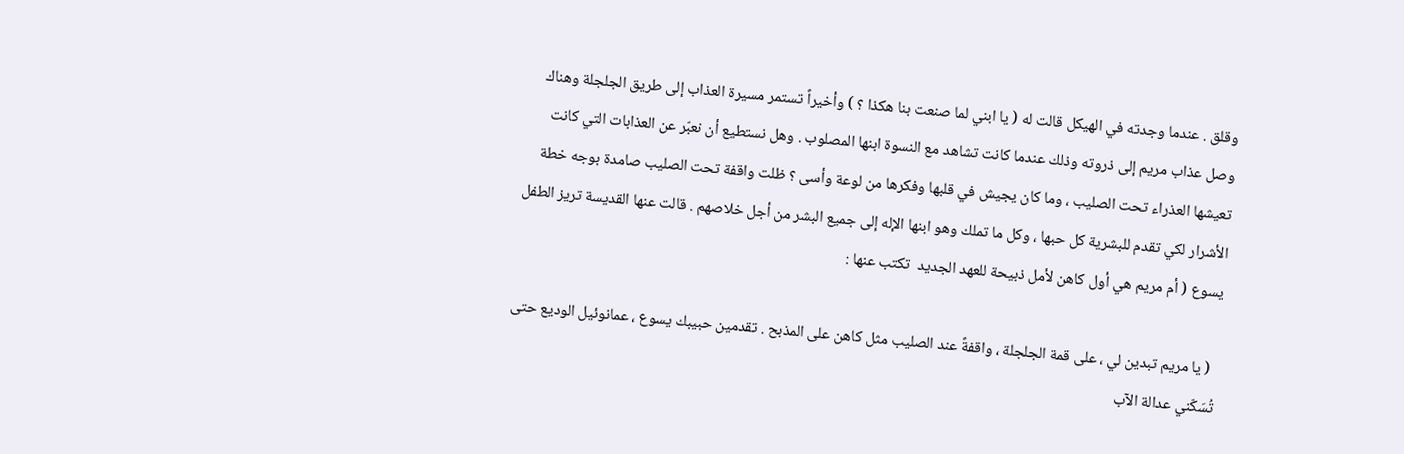وقلق . عندما وجدته في الهيكل قالت له ( يا ابني لما صنعت بنا هكذا ؟ ) وأخيراً تستمر مسيرة العذاب إلى طريق الجلجلة وهناك وصل عذاب مريم إلى ذروته وذلك عندما كانت تشاهد مع النسوة ابنها المصلوب . وهل نستطيع أن نعبّر عن العذابات التي كانت تعيشها العذراء تحت الصليب ، وما كان يجيش في قلبها وفكرها من لوعة وأسى ؟ ظلت واقفة تحت الصليب صامدة بوجه خطة الأشرار لكي تقدم للبشرية كل حبها ، وكل ما تملك وهو ابنها الإله إلى جميع البشر من أجل خلاصهم . قالت عنها القديسة تريز الطفل يسوع ( أم مريم هي أول كاهن لأمل ذبيحة للعهد الجديد  تكتب عنها :

  ( يا مريم تبدين لي ، على قمة الجلجلة ، واقفةً عند الصليب مثل كاهن على المذبح . تقدمين حبيبك يسوع ، عمانوئيل الوديع حتى تُسَكّني عدالة الآب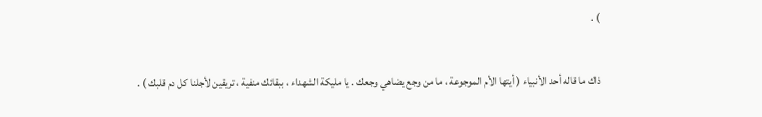) .

ذاك ما قاله أحد الأنبياء ( أيتها الأم الموجوعة ، ما من وجع يضاهي وجعك . يا مليكة الشهداء ، ببقائك منفية ، تريقين لأجلنا كل دم قلبك ) .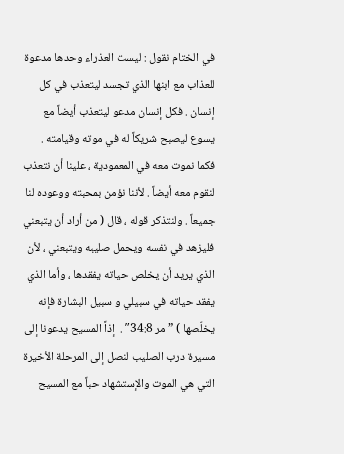في الختام نقول : ليست العذراء وحدها مدعوة للعذاب مع ابنها الذي تجسد ليتعذب في كل إنسان . فكل إنسان مدعو ليتعذب أيضاً مع يسوع ليصبح شريكاً له في موته وقيامته . فكما نموت معه في المعمودية ، علينا أن نتعذب لنقوم معه أيضاً . لأننا نؤمن بمحبته ووعوده لنا جميعاً . ولنتذكر قوله ، قال ( من أراد أن يتبعني فليزهد في نفسه ويحمل صليبه ويتبعني ، لأن الذي يريد أن يخلص حياته يفقدها ، وأما الذي يفقد حياته في سبيلي و سبيل البشارة فإنه يخلّصها ) ” مر 34:8″ .  إذاً المسيح يدعونا إلى مسيرة درب الصليب لنصل إلى المرحلة الأخيرة التي هي الموت والإستشهاد حباً مع المسيح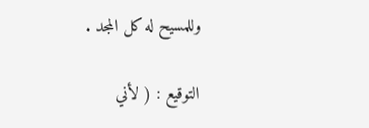وللمسيح له كل المجد .

التوقيع : ( لأني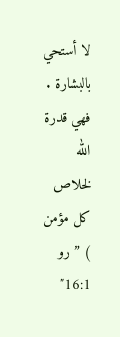لا أستحي بالبشارة . فهي قدرة الله لخلاص كل مؤمن ) ” رو 16:1″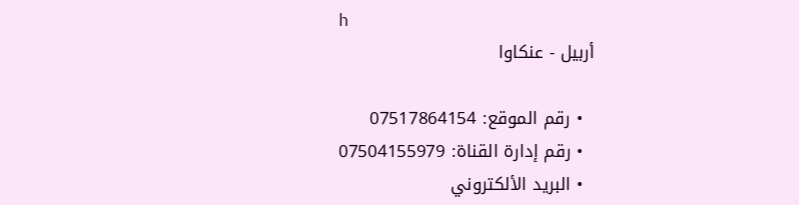h
أربيل - عنكاوا

  • رقم الموقع: 07517864154
  • رقم إدارة القناة: 07504155979
  • البريد الألكتروني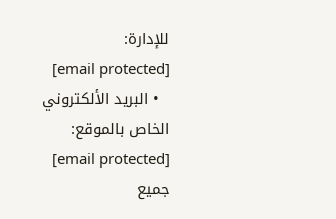للإدارة:
    [email protected]
  • البريد الألكتروني الخاص بالموقع:
    [email protected]
جميع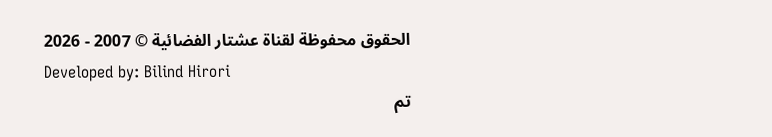الحقوق محفوظة لقناة عشتار الفضائية © 2007 - 2026
Developed by: Bilind Hirori
تم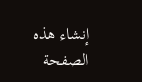إنشاء هذه الصفحة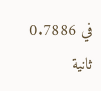في 0.7886 ثانية